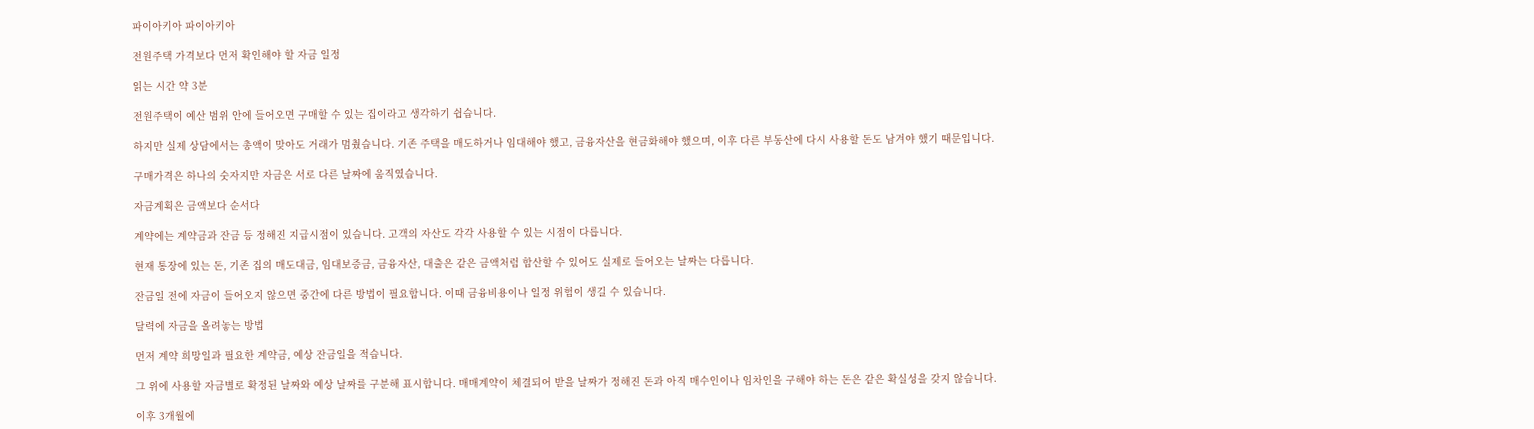파이아키아 파이아키아

전원주택 가격보다 먼저 확인해야 할 자금 일정

읽는 시간 약 3분

전원주택이 예산 범위 안에 들어오면 구매할 수 있는 집이라고 생각하기 쉽습니다.

하지만 실제 상담에서는 총액이 맞아도 거래가 멈췄습니다. 기존 주택을 매도하거나 임대해야 했고, 금융자산을 현금화해야 했으며, 이후 다른 부동산에 다시 사용할 돈도 남겨야 했기 때문입니다.

구매가격은 하나의 숫자지만 자금은 서로 다른 날짜에 움직였습니다.

자금계획은 금액보다 순서다

계약에는 계약금과 잔금 등 정해진 지급시점이 있습니다. 고객의 자산도 각각 사용할 수 있는 시점이 다릅니다.

현재 통장에 있는 돈, 기존 집의 매도대금, 임대보증금, 금융자산, 대출은 같은 금액처럼 합산할 수 있어도 실제로 들어오는 날짜는 다릅니다.

잔금일 전에 자금이 들어오지 않으면 중간에 다른 방법이 필요합니다. 이때 금융비용이나 일정 위험이 생길 수 있습니다.

달력에 자금을 올려놓는 방법

먼저 계약 희망일과 필요한 계약금, 예상 잔금일을 적습니다.

그 위에 사용할 자금별로 확정된 날짜와 예상 날짜를 구분해 표시합니다. 매매계약이 체결되어 받을 날짜가 정해진 돈과 아직 매수인이나 임차인을 구해야 하는 돈은 같은 확실성을 갖지 않습니다.

이후 3개월에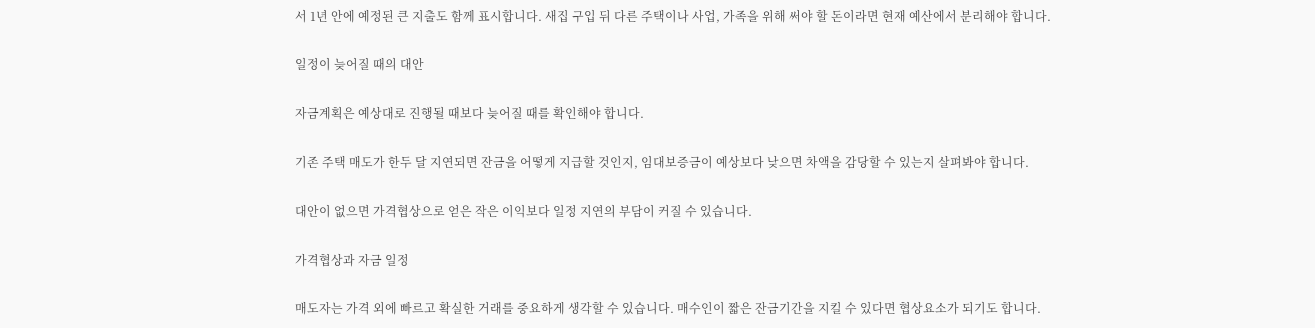서 1년 안에 예정된 큰 지출도 함께 표시합니다. 새집 구입 뒤 다른 주택이나 사업, 가족을 위해 써야 할 돈이라면 현재 예산에서 분리해야 합니다.

일정이 늦어질 때의 대안

자금계획은 예상대로 진행될 때보다 늦어질 때를 확인해야 합니다.

기존 주택 매도가 한두 달 지연되면 잔금을 어떻게 지급할 것인지, 임대보증금이 예상보다 낮으면 차액을 감당할 수 있는지 살펴봐야 합니다.

대안이 없으면 가격협상으로 얻은 작은 이익보다 일정 지연의 부담이 커질 수 있습니다.

가격협상과 자금 일정

매도자는 가격 외에 빠르고 확실한 거래를 중요하게 생각할 수 있습니다. 매수인이 짧은 잔금기간을 지킬 수 있다면 협상요소가 되기도 합니다.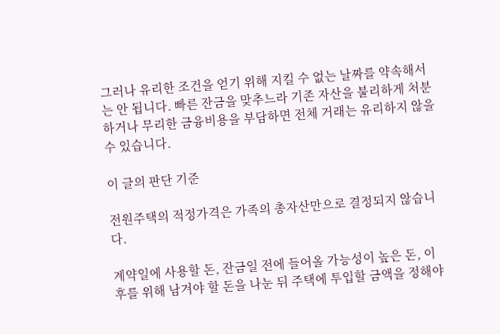그러나 유리한 조건을 얻기 위해 지킬 수 없는 날짜를 약속해서는 안 됩니다. 빠른 잔금을 맞추느라 기존 자산을 불리하게 처분하거나 무리한 금융비용을 부담하면 전체 거래는 유리하지 않을 수 있습니다.

이 글의 판단 기준

전원주택의 적정가격은 가족의 총자산만으로 결정되지 않습니다.

계약일에 사용할 돈, 잔금일 전에 들어올 가능성이 높은 돈, 이후를 위해 남겨야 할 돈을 나눈 뒤 주택에 투입할 금액을 정해야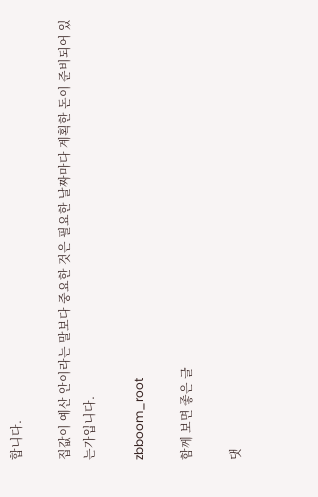합니다.

집값이 예산 안이라는 말보다 중요한 것은 필요한 날짜마다 계획한 돈이 준비되어 있는가입니다.

zbboom_root

함께 보면 좋은 글

댓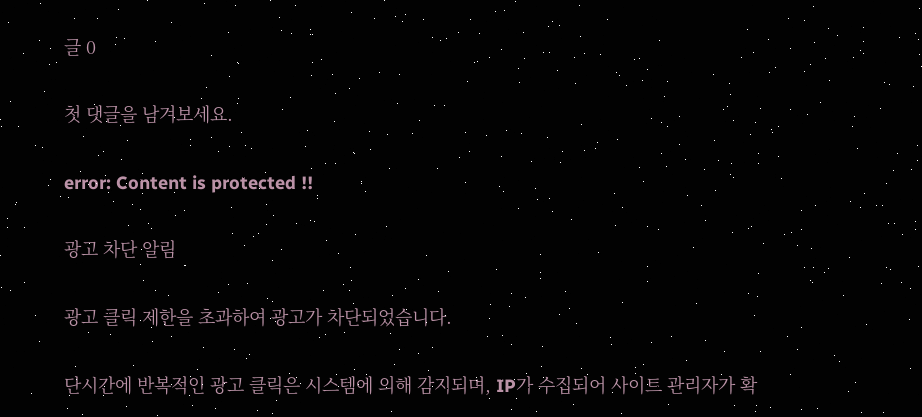글 0

첫 댓글을 남겨보세요.

error: Content is protected !!

광고 차단 알림

광고 클릭 제한을 초과하여 광고가 차단되었습니다.

단시간에 반복적인 광고 클릭은 시스템에 의해 감지되며, IP가 수집되어 사이트 관리자가 확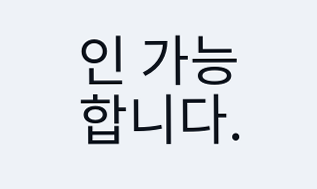인 가능합니다.